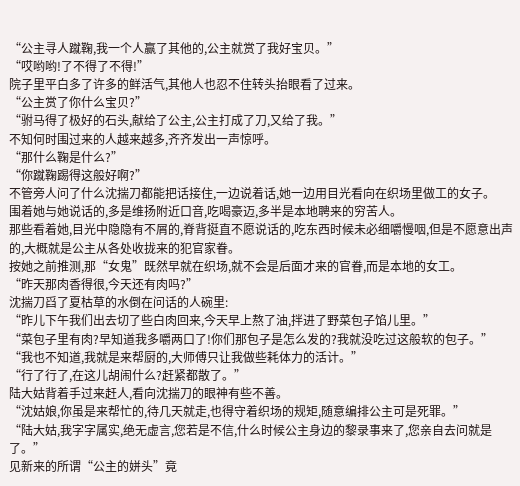“公主寻人蹴鞠,我一个人赢了其他的,公主就赏了我好宝贝。”
“哎哟哟!了不得了不得!”
院子里平白多了许多的鲜活气,其他人也忍不住转头抬眼看了过来。
“公主赏了你什么宝贝?”
“驸马得了极好的石头,献给了公主,公主打成了刀,又给了我。”
不知何时围过来的人越来越多,齐齐发出一声惊呼。
“那什么鞠是什么?”
“你蹴鞠踢得这般好啊?”
不管旁人问了什么沈揣刀都能把话接住,一边说着话,她一边用目光看向在织场里做工的女子。
围着她与她说话的,多是维扬附近口音,吃喝豪迈,多半是本地聘来的穷苦人。
那些看着她,目光中隐隐有不屑的,脊背挺直不愿说话的,吃东西时候未必细嚼慢咽,但是不愿意出声的,大概就是公主从各处收拢来的犯官家眷。
按她之前推测,那“女鬼”既然早就在织场,就不会是后面才来的官眷,而是本地的女工。
“昨天那肉香得很,今天还有肉吗?”
沈揣刀舀了夏枯草的水倒在问话的人碗里:
“昨儿下午我们出去切了些白肉回来,今天早上熬了油,拌进了野菜包子馅儿里。”
“菜包子里有肉?早知道我多嚼两口了!你们那包子是怎么发的?我就没吃过这般软的包子。”
“我也不知道,我就是来帮厨的,大师傅只让我做些耗体力的活计。”
“行了行了,在这儿胡闹什么?赶紧都散了。”
陆大姑背着手过来赶人,看向沈揣刀的眼神有些不善。
“沈姑娘,你虽是来帮忙的,待几天就走,也得守着织场的规矩,随意编排公主可是死罪。”
“陆大姑,我字字属实,绝无虚言,您若是不信,什么时候公主身边的黎录事来了,您亲自去问就是了。”
见新来的所谓“公主的姘头”竟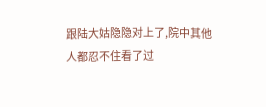跟陆大姑隐隐对上了,院中其他人都忍不住看了过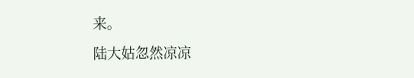来。
陆大姑忽然凉凉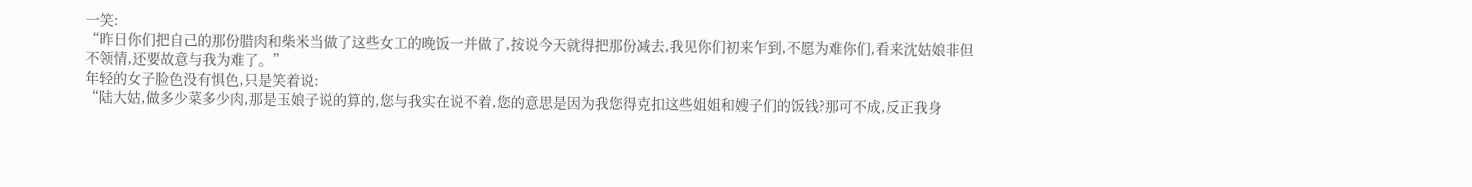一笑:
“昨日你们把自己的那份腊肉和柴米当做了这些女工的晚饭一并做了,按说今天就得把那份减去,我见你们初来乍到,不愿为难你们,看来沈姑娘非但不领情,还要故意与我为难了。”
年轻的女子脸色没有惧色,只是笑着说:
“陆大姑,做多少菜多少肉,那是玉娘子说的算的,您与我实在说不着,您的意思是因为我您得克扣这些姐姐和嫂子们的饭钱?那可不成,反正我身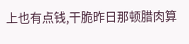上也有点钱,干脆昨日那顿腊肉算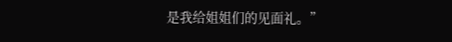是我给姐姐们的见面礼。”